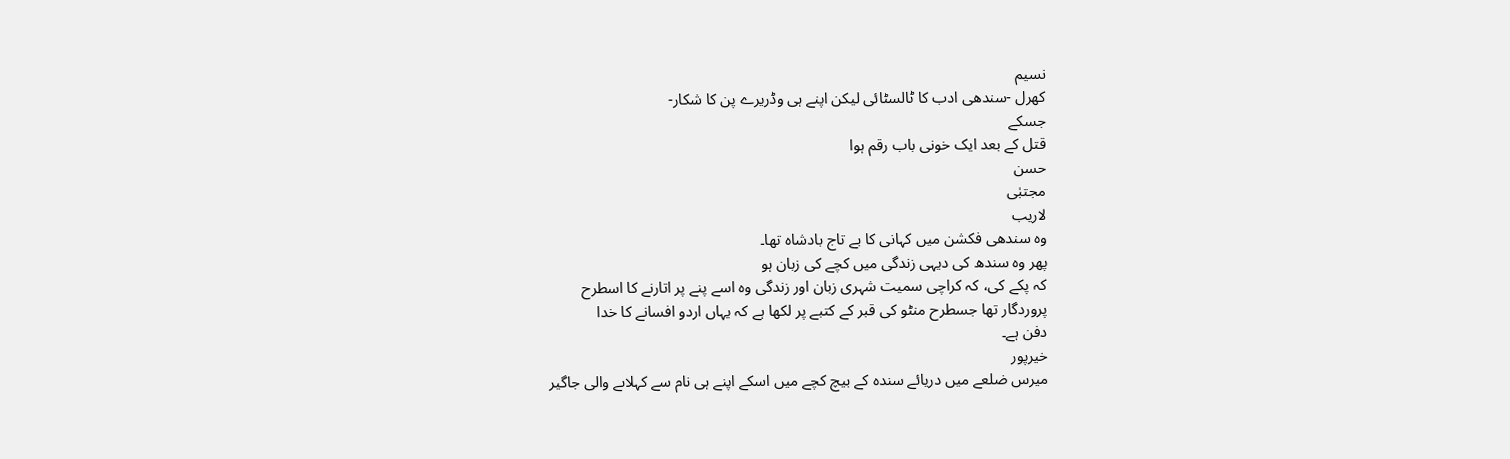نسیم
کھرل -سندھی ادب کا ٹالسٹائی لیکن اپنے ہی وڈریرے پن کا شکار-
جسکے
قتل کے بعد ایک خونی باب رقم ہوا
حسن
مجتبٰی
لاریب
وہ سندھی فکشن میں کہانی کا بے تاج بادشاہ تھا۔
پھر وہ سندھ کی دیہی زندگی میں کچے کی زبان ہو
کہ پکے کی، کہ کراچی سمیت شہری زبان اور زندگی وہ اسے پنے پر اتارنے کا اسطرح
پروردگار تھا جسطرح منٹو کی قبر کے کتبے پر لکھا ہے کہ یہاں اردو افسانے کا خدا
دفن ہے۔
خیرپور
میرس ضلعے میں دریائے سندہ کے بیچ کچے میں اسکے اپنے ہی نام سے کہلاںے والی جاگیر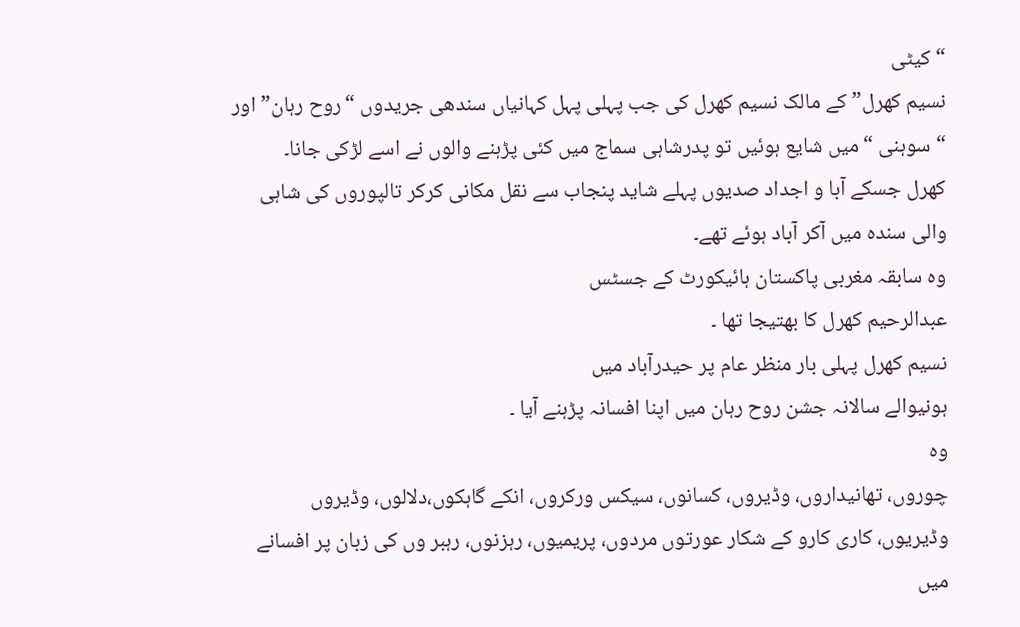“کیٹی
نسیم کھرل” کے مالک نسیم کھرل کی جب پہلی پہل کہانیاں سندھی جریدوں “روح رہان” اور
“سوہنی “ میں شایع ہوئیں تو پدرشاہی سماج میں کئی پڑہنے والوں نے اسے لڑکی جانا۔
کھرل جسکے آبا و اجداد صدیوں پہلے شاید پنجاب سے نقل مکانی کرکر تالپوروں کی شاہی
والی سندہ میں آکر آباد ہوئے تھے۔
وہ سابقہ مغربی پاکستان ہائیکورٹ کے جسٹس
عبدالرحیم کھرل کا بھتیجا تھا ۔
نسیم کھرل پہلی بار منظر عام پر حیدرآباد میں
ہونیوالے سالانہ جشن روح رہان میں اپنا افسانہ پڑہنے آیا ۔
وہ
چوروں، تھانیداروں، وڈیروں، کسانوں، سیکس ورکروں، انکے گاہکوں،دلالوں، وڈیروں
وڈیریوں، کاری کارو کے شکار عورتوں مردوں، پریمیوں، رہزنوں، رہبر وں کی زبان پر افسانے
میں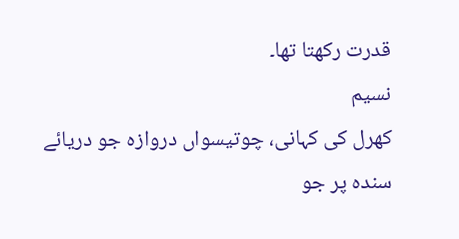قدرت رکھتا تھا۔
نسیم
کھرل کی کہانی، چوتیسواں دروازہ جو دریائے سندہ پر جو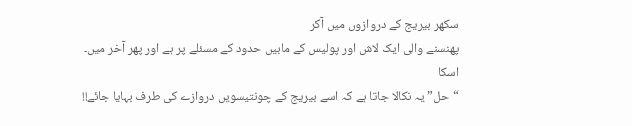سکھر بیریج کے دروازوں میں آکر
پھنسنے والی ایک لاش اور پولیس کے مابیں حدود کے مسئلے پر ہے اور پھر آخر میں۔
اسکا
“حل” یہ نکالا جاتا ہے کہ اسے بیریج کے چونتیسویں دروازے کی طرف بہایا جائے!!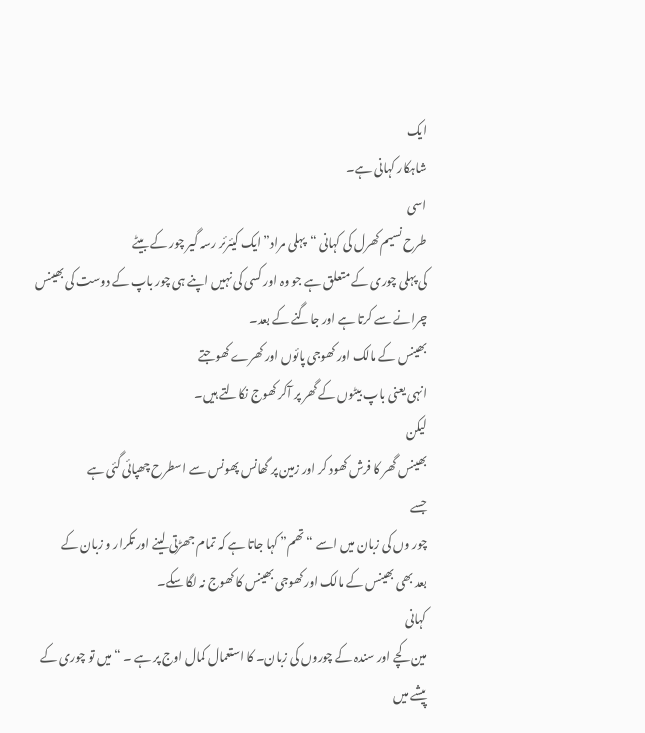ایک
شاہکار کہانی ہے۔
اسی
طرح نسیم کھرل کی کہانی “پہلی مراد” ایک کیئرئر رسہ گیر چور کے بیٹے
کی پہلی چوری کے متعلق ہے جو وہ اور کسی کی نہیں اپنے ہی چور باپ کے دوست کی بھینس
چرانے سے کرتا ہے اور جاگنے کے بعد۔
بھینس کے مالک اور کھوجی پائوں اور کھرے کھوجتے
انہی یعنی باپ بیٹوں کے گھر پر آکر کھوج نکالتے ہیں۔
لیکن
بھینس گھر کا فرش کھود کر اور زمین پر گھانس پھونس سے اسطرح چھپائی گئی ہے
جسے
چور وں کی زبان میں اسے “تھم” کہا جاتا ہے کہ تمام جھڑتی لینے اور تکرار و زبان کے
بعد بھی بھینس کے مالک اور کھوجی بھینس کا کھوج نہ لگا سکے۔
کہانی
مین کچے اور سندہ کے چوروں کی زبان۔ کا استعمال کمال اوج پر ہے ۔ “میں تو چوری کے
پیشے میں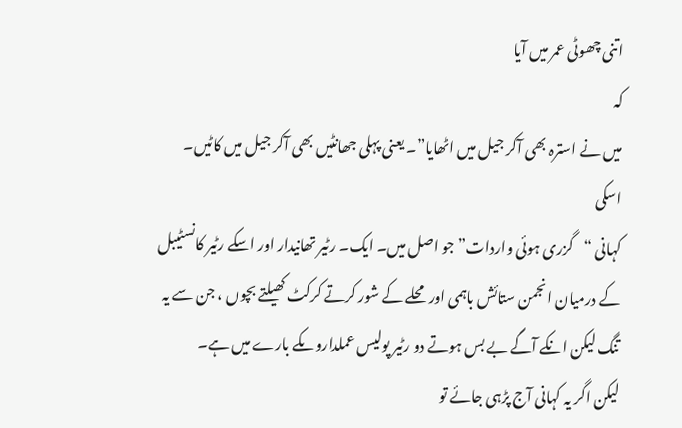اتنی چھوٹی عمر میں آیا
کہ
میں نے استرہ بھی آکر جیل میں اٹھایا”۔ یعنی پہلی جھانٹیں بھی آکر جیل میں کاٹیں۔
اسکی
کہانی “گزری ہوئی واردات” جو اصل میں۔ ایک۔ رٹیر تھانیدار اور اسکے رٹیر کانسٹیبل
کے درمیان انجمن ستائش باہمی اور محلے کے شور کرتے کرکٹ کھیلتے بچوں ، جن سے یہ
تنگ لیکن انکے آگے بے بس ہوتے دو رٹیر پولیس عملداروںکے بارے میں ہے۔
لیکن اگر یہ کہانی آج پڑہی جائے تو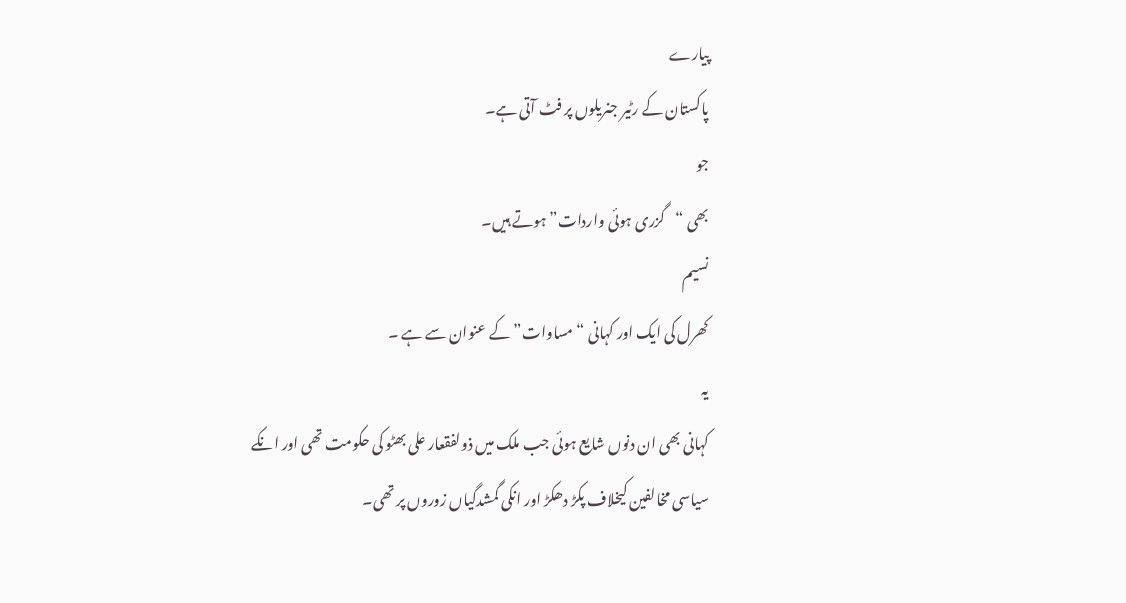پیارے
پاکستان کے رٹیر جنریلوں پر فٹ آتی ہے۔
جو
بھی “گزری ہوئی واردات” ہوتے ہیں۔
نسیم
کھرل کی ایک اور کہانی “مساوات” کے عنوان سے ہے ۔
یہ
کہانی بھی ان دنوں شایع ہوئی جب ملک میں ذولفقعار علی بھٹو کی حکومت تھی اور انکے
سیاسی مخالفین کیخلاف پکڑ دھکڑ اور انکی گمشدگیاں زوروں پر تھی۔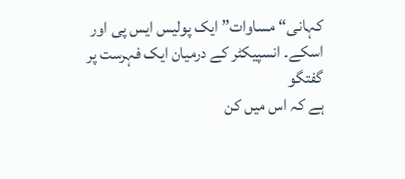کہانی“مساوات” ایک پولیس ایس پی اور اسکے۔ انسپیکٹر کے درمیان ایک فہرست پر گفتگو
ہے کہ اس میں کن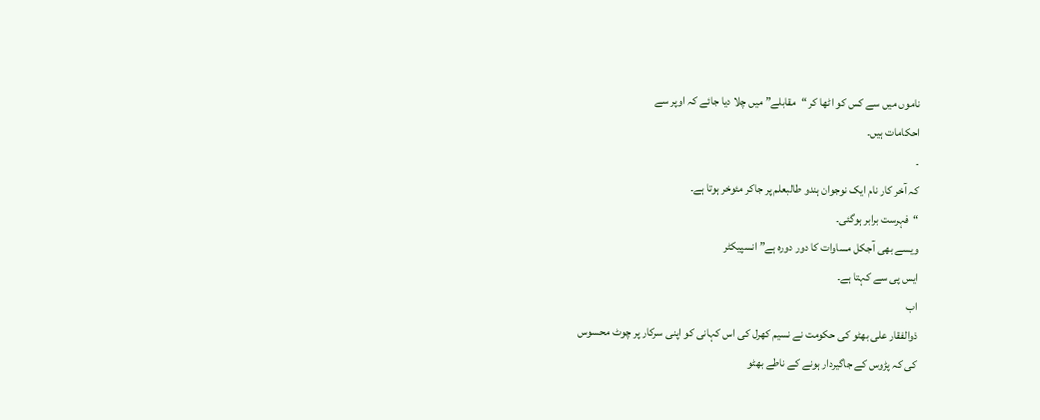ناموں میں سے کس کو اٹھا کر “مقابلے” میں چلا دیا جائے کہ اوپر سے
احکامات ہیں۔
۔
کہ آخر کار نام ایک نوجوان ہندو طالبعلم پر جاکر مئوخر ہوتا ہے۔
“فہرست برابر ہوگئی۔
ویسے بھی آجکل مساوات کا دور دورہ ہے” انسپیکٹر
ایس پی سے کہتا ہے۔
اب
ذوالفقار علی بھٹو کی حکومت نے نسیم کھرل کی اس کہانی کو اپنی سرکار پر چوٹ محسوس
کی کہ پڑوس کے جاگیردار ہونے کے ناطے بھٹو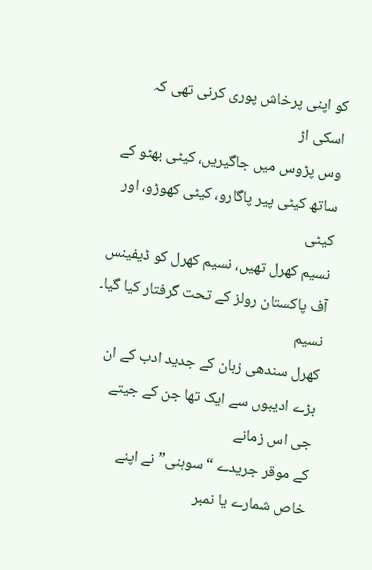کو اپنی پرخاش پوری کرنی تھی کہ اسکی اڑ
وس پڑوس میں جاگیریں، کیٹی بھٹو کے ساتھ کیٹی پیر پاگارو، کیٹی کھوڑو، اور کیٹی
نسیم کھرل تھیں، نسیم کھرل کو ڈیفینس آف پاکستان رولز کے تحت گرفتار کیا گیا۔
نسیم
کھرل سندھی زبان کے جدید ادب کے ان بڑے ادیبوں سے ایک تھا جن کے جیتے جی اس زمانے
کے موقر جریدے “سوہنی” نے اپنے خاص شمارے یا نمبر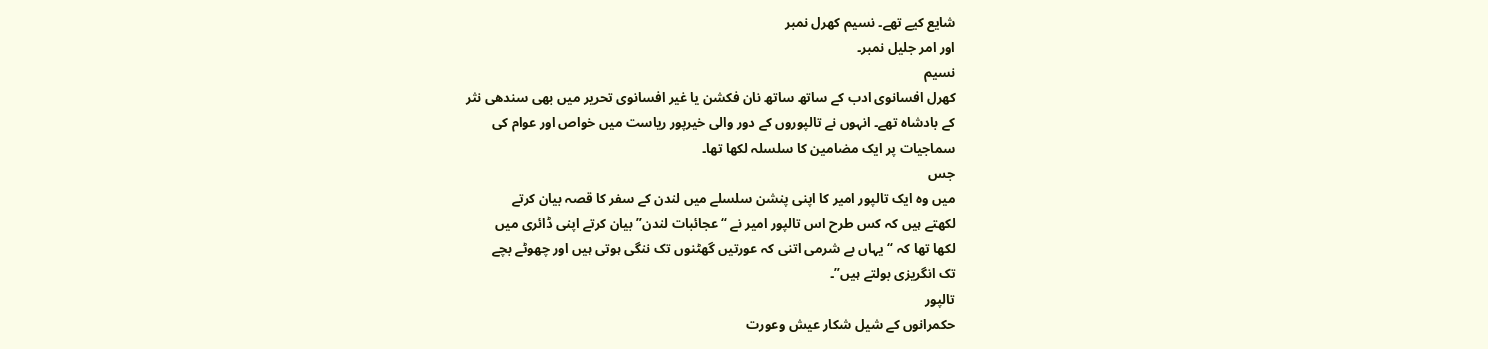شایع کیے تھے۔ نسیم کھرل نمبر
اور امر جلیل نمبر۔
نسیم
کھرل افسانوی ادب کے ساتھ ساتھ نان فکشن یا غیر افسانوی تحریر میں بھی سندھی نثر
کے بادشاہ تھے۔ انہوں نے تالپوروں کے دور والی خیرپور ریاست میں خواص اور عوام کی
سماجیات پر ایک مضامین کا سلسلہ لکھا تھا۔
جس
میں وہ ایک تالپور امیر کا اپنی پنشن سلسلے میں لندن کے سفر کا قصہ بیان کرتے
لکھتے ہیں کہ کس طرح اس تالپور امیر نے “عجائبات لندن” بیان کرتے اپنی ڈائری میں
لکھا تھا کہ “یہاں بے شرمی اتنی کہ عورتیں گھٹنوں تک ننگی ہوتی ہیں اور چھوٹے بچے
تک انگریزی بولتے ہیں”۔
تالپور
حکمرانوں کے شیل شکار عیش وعورت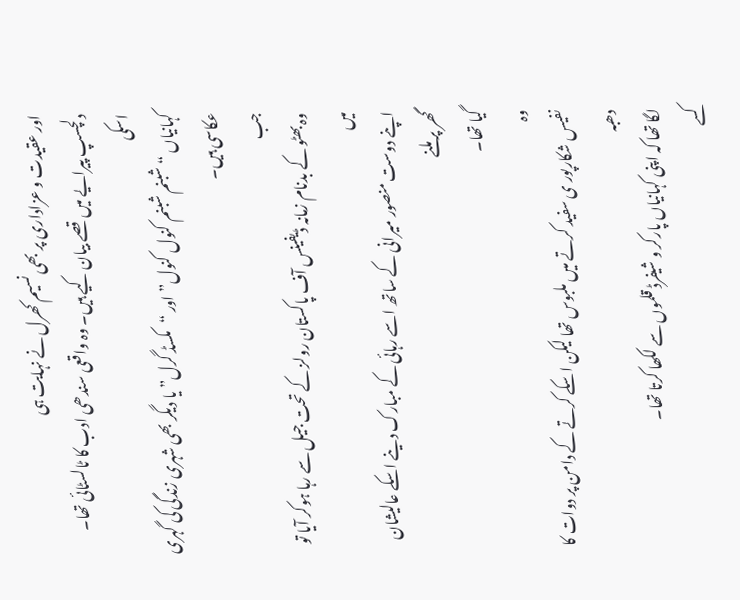اور عقیدت و عزاداری پر بھی نسیم کھرل نے نہایت ہی
دلچسپ پیرایے میں قصے بیان کیے ہیں۔ وہ واقعی سندھی ادب کا ٹالسٹائی تھا۔
اسکی
کہانیاں “شبنم شبنم کنول کنول” اور “مکسڈ گرل” یا دیگر بھی شہری زندگی کی گہری
عکاسی ہیں۔
جب
وہ بھٹو کے بدنام زمانہ ڈیفینس آف پاکستان رولز کے تحت جیل سے رہا ہوکر آیا تو میں
اپنے دوست منصور میرانی کے ساتھ اسے رہائی کے مبارک دینے اسکے عالیشان گھر پر ملنے
گیا تھا۔
وہ
نفیس شکارپور ی سفید کرتے میں ملبوس تھا لیکن اسکے کرتے کے دامن پر دوات کا دھبہ
لگا تھا کہ اپنی کہانیاں پارکر و شیفرڈ قلموں سے لکھا کرتا تھا۔
کسے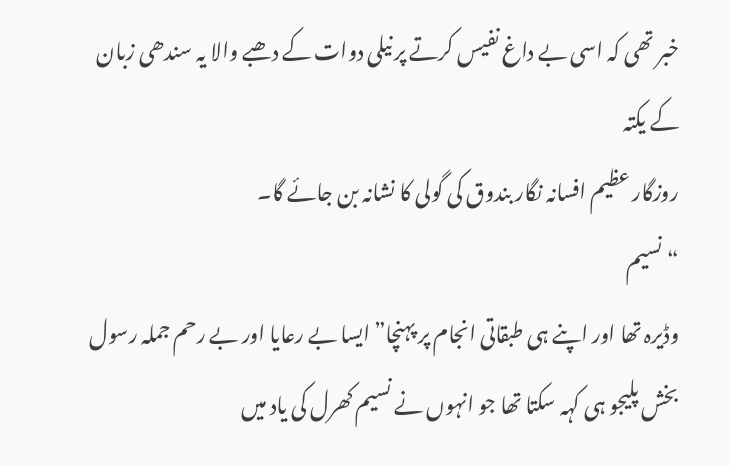خبر تھی کہ اسی بے داغ نفیس کرتے پر نیلی دوات کے دھبے والا یہ سندھی زبان کے یکتہ
روزگار عظیم افسانہ نگار بندوق کی گولی کا نشانہ بن جائے گا۔
“نسیم
وڈیرہ تھا اور اپنے ہی طبقاتی انجام پر پہنچا”ایسا بے رعایا اور بے رحم جملہ رسول
بخش پلیجو ہی کہہ سکتا تھا جو انہوں نے نسیم کھرل کی یاد میں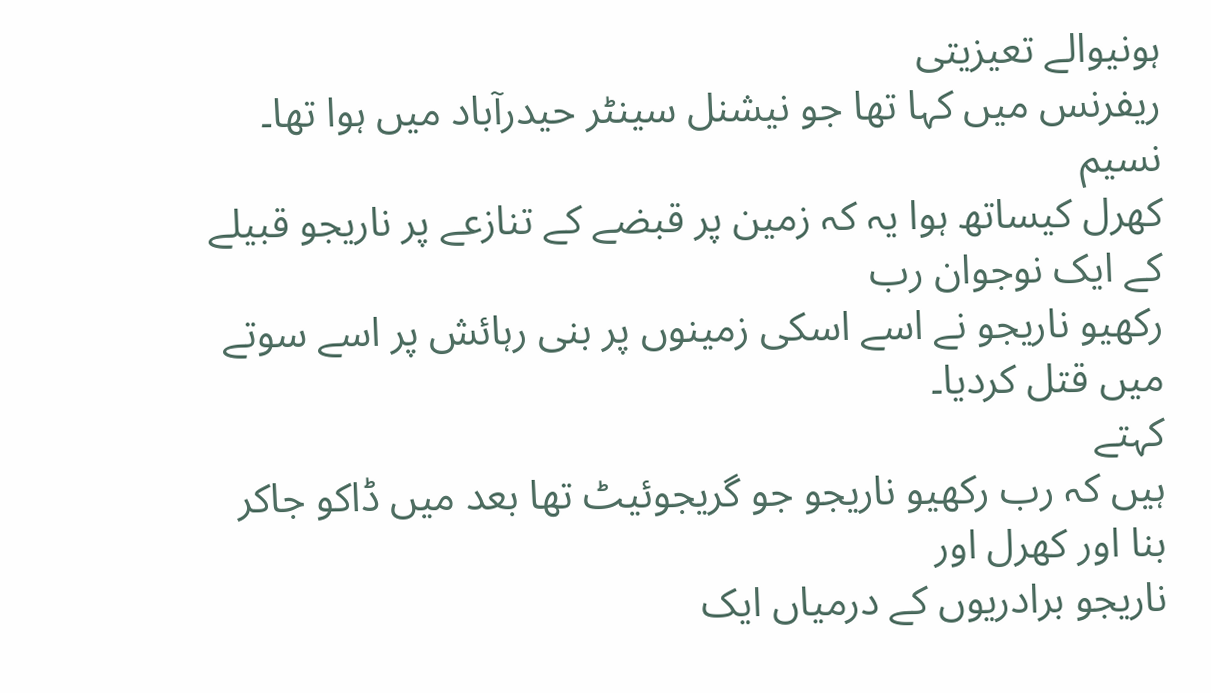ہونیوالے تعیزیتی
ریفرنس میں کہا تھا جو نیشنل سینٹر حیدرآباد میں ہوا تھا۔
نسیم
کھرل کیساتھ ہوا یہ کہ زمین پر قبضے کے تنازعے پر ناریجو قبیلے کے ایک نوجوان رب
رکھیو ناریجو نے اسے اسکی زمینوں پر بنی رہائش پر اسے سوتے میں قتل کردیا۔
کہتے
ہیں کہ رب رکھیو ناریجو جو گریجوئیٹ تھا بعد میں ڈاکو جاکر بنا اور کھرل اور
ناریجو برادریوں کے درمیاں ایک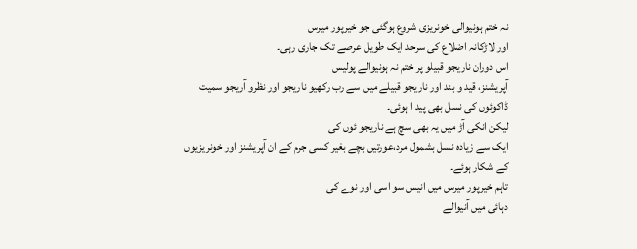نہ ختم ہونیوالی خونریزی شروع ہوگئی جو خیرپور میرس
اور لاڑکانہ اضلاع کی سرحد ایک طویل عرصے تک جاری رہی۔
اس دوران ناریجو قبیلو پر ختم نہ ہونیوالے پولیس
آپریشنز، قید و بند اور ناریجو قبیلے میں سے رب رکھیو ناریجو اور نظرو آریجو سمیت
ڈاکوئوں کی نسل بھی پید ا ہوئی۔
لیکن انکی آڑ میں یہ بھی سچ ہے ناریجو ئوں کی
ایک سے زیادہ نسل بشمول مرد،عورتیں بچے بغیر کسی جرم کے ان آپریشنز اور خونریزیوں
کے شکار ہوئے۔
تاہم خیرپور میرس میں انیس سو اسی اور نوے کی
دہائی میں آنیوالے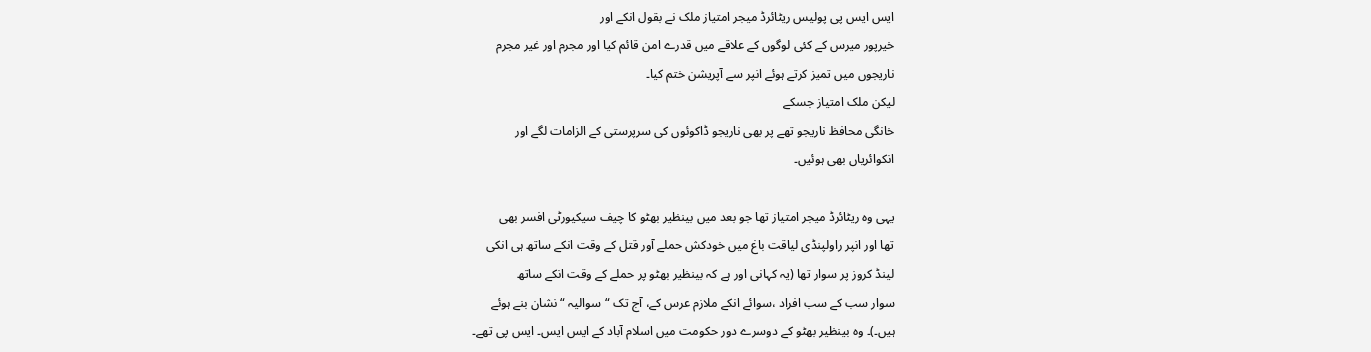ایس ایس پی پولیس ریٹائرڈ میجر امتیاز ملک نے بقول انکے اور
خیرپور میرس کے کئی لوگوں کے علاقے میں قدرے امن قائم کیا اور مجرم اور غیر مجرم
ناریجوں میں تمیز کرتے ہوئے انپر سے آپریشن ختم کیا۔
لیکن ملک امتیاز جسکے
خانگی محافظ ناریجو تھے پر بھی ناریجو ڈاکوئوں کی سرپرستی کے الزامات لگے اور
انکوائریاں بھی ہوئیں۔

یہی وہ ریٹائرڈ میجر امتیاز تھا جو بعد میں بینظیر بھٹو کا چیف سیکیورٹی افسر بھی
تھا اور انپر راولپنڈی لیاقت باغ میں خودکش حملے آور قتل کے وقت انکے ساتھ ہی انکی
لینڈ کروز پر سوار تھا (یہ کہانی اور ہے کہ بینظیر بھٹو پر حملے کے وقت انکے ساتھ
سوار سب کے سب افراد ،سوائے انکے ملازم عرس کے، آج تک “سوالیہ “نشان بنے ہوئے
ہیں۔)۔ وہ بینظیر بھٹو کے دوسرے دور حکومت میں اسلام آباد کے ایس ایس۔ ایس پی تھے۔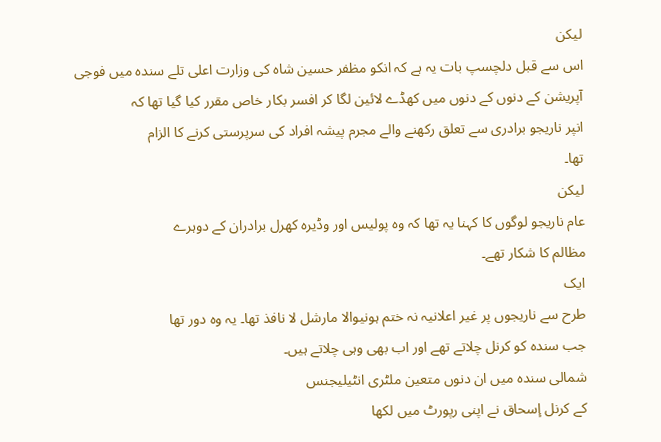لیکن
اس سے قبل دلچسپ بات یہ ہے کہ انکو مظفر حسین شاہ کی وزارت اعلی تلے سندہ میں فوجی
آپریشن کے دنوں کے دنوں میں کھڈے لائین لگا کر افسر بکار خاص مقرر کیا گیا تھا کہ
انپر ناریجو برادری سے تعلق رکھنے والے مجرم پیشہ افراد کی سرپرستی کرنے کا الزام
تھا۔
لیکن
عام ناریجو لوگوں کا کہنا یہ تھا کہ وہ پولیس اور وڈیرہ کھرل برادران کے دوہرے
مظالم کا شکار تھے۔
ایک
طرح سے ناریجوں پر غیر اعلانیہ نہ ختم ہونیوالا مارشل لا نافذ تھا۔ یہ وہ دور تھا
جب سندہ کو کرنل چلاتے تھے اور اب بھی وہی چلاتے ہیں۔
شمالی سندہ میں ان دنوں متعین ملٹری انٹیلیجنس
کے کرنل إسحاق نے اپنی رپورٹ میں لکھا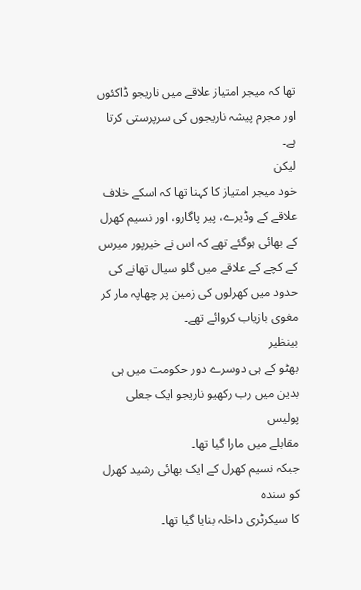تھا کہ میجر امتیاز علاقے میں ناریجو ڈاکئوں
اور مجرم پیشہ ناریجوں کی سرپرستی کرتا ہے۔
لیکن
خود میجر امتیاز کا کہنا تھا کہ اسکے خلاف علاقے کے وڈیرے، پیر پاگارو، اور نسیم کھرل
کے بھائی ہوگئے تھے کہ اس نے خیرپور میرس کے کچے کے علاقے میں گلو سیال تھانے کی
حدود میں کھرلوں کی زمین پر چھاپہ مار کر مغوی بازیاب کروائے تھے۔
بینظیر
بھٹو کے ہی دوسرے دور حکومت میں ہی بدین میں رب رکھیو ناریجو ایک جعلی پولیس
مقابلے میں مارا گیا تھا۔
جبکہ نسیم کھرل کے ایک بھائی رشید کھرل کو سندہ
کا سیکرٹری داخلہ بنایا گیا تھا۔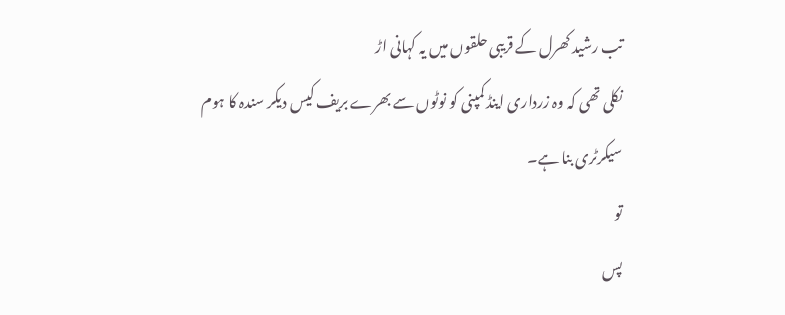تب رشید کھرل کے قریبی حلقوں میں یہ کہانی اڑ
نکلی تھی کہ وہ زرداری اینڈ کمپنی کو نوٹوں سے بھرے بریف کیس دیکر سندہ کا ہوم
سیکرٹری بنا ہے۔
تو
پس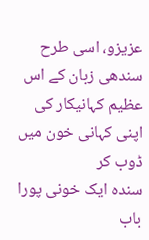عزیزو، اسی طرح سندھی زبان کے اس عظیم کہانیکار کی اپنی کہانی خون میں ڈوب کر
سندہ ایک خونی پورا باب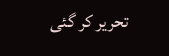تحریر کر گئی